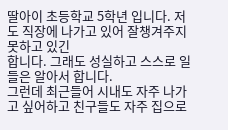딸아이 초등학교 5학년 입니다. 저도 직장에 나가고 있어 잘챙겨주지 못하고 있긴
합니다. 그래도 성실하고 스스로 일들은 알아서 합니다.
그런데 최근들어 시내도 자주 나가고 싶어하고 친구들도 자주 집으로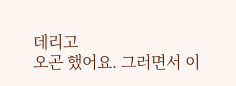데리고
오곤 했어요. 그러면서 이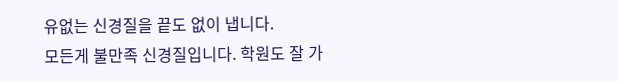유없는 신경질을 끝도 없이 냅니다.
모든게 불만족 신경질입니다. 학원도 잘 가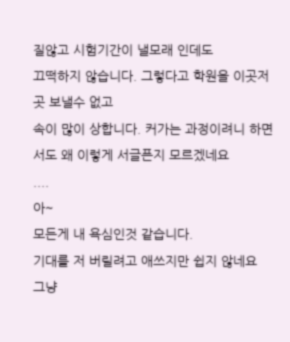질않고 시험기간이 낼모래 인데도
끄떡하지 않습니다. 그렇다고 학원을 이곳저곳 보낼수 없고
속이 많이 상합니다. 커가는 과정이려니 하면서도 왜 이렇게 서글픈지 모르겠네요
....
아~
모든게 내 욕심인것 같습니다.
기대를 저 버릴려고 애쓰지만 쉽지 않네요
그냥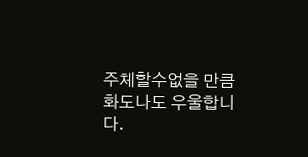주체할수없을 만큼 화도나도 우울합니다.